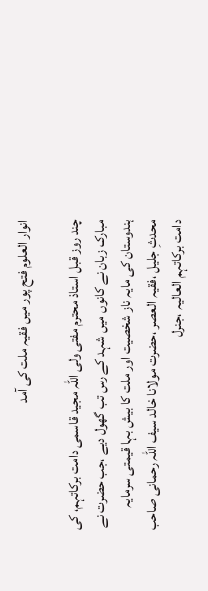انوار العلوم فتح پور میں فقیہ ملت کی آمد

چند روز قبل استاذ محترم مفتی ولی اللہ مجید قاسمی دامت برکاتہم، کی مبارک زبان نے کانوں میں شہد کے رس تب گھول دیے ،جب حضرت نے ہندوستان کی مایہ ناز شخصیت اور ملت کا بیش بہا قیمتی سرمایہ محدثِ جلیل ،فقیہ العصر ،حضرت مولانا خالد سیف اللہ رحمانی صاحب دامت برکاتہم العالیہ ،جنرل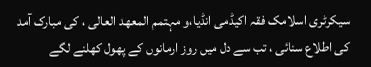سیکرٹری اسلامک فقہ اکیڈمی انڈیا،و مہتمم المعھد العالی ، کی مبارک آمد کی اطلاع سنائی ، تب سے دل میں روز ارمانوں کے پھول کھلنے لگے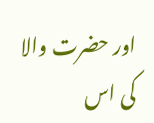اور حضرت والا کی اس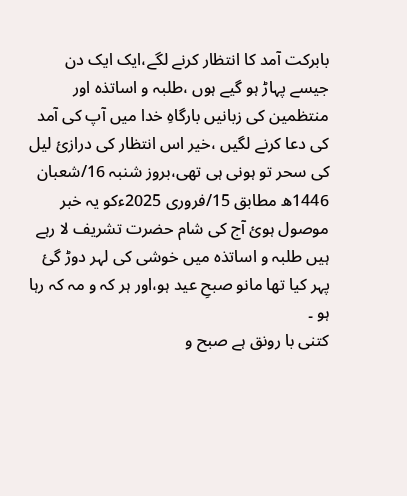بابرکت آمد کا انتظار کرنے لگے،ایک ایک دن جیسے پہاڑ ہو گیے ہوں ،طلبہ و اساتذہ اور منتظمین کی زبانیں بارگاہِ خدا میں آپ کی آمد کی دعا کرنے لگیں ،خیر اس انتظار کی درازئ لیل کی سحر تو ہونی ہی تھی،بروز شنبہ 16/شعبان 1446ھ مطابق 15/فروری 2025ءکو یہ خبر موصول ہوئ آج کی شام حضرت تشریف لا رہے ہیں طلبہ و اساتذہ میں خوشی کی لہر دوڑ گئ پہر کیا تھا مانو صبحِ عید ہو،اور ہر کہ و مہ کہ رہا ہو ۔
کتنی با رونق ہے صبح و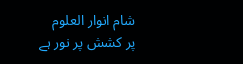شام انوار العلوم
پر کشش پر نور ہے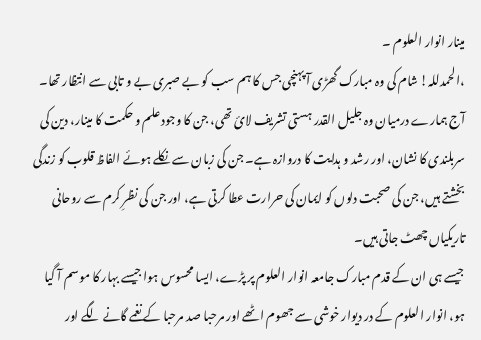مینار انوار العلوم ۔
،الحمدللہ! شام کی وہ مبارک گھڑی آ پہنچی جس کا ہم سب کو بے صبری بے و تابی سے انتظار تھا۔ آج ہمارے درمیان وہ جلیل القدر ہستی تشریف لائ تھی، جن کا وجود علم و حکمت کا مینار، دین کی سربلندی کا نشان، اور رشد و ہدایت کا دروازہ ہے۔ جن کی زبان سے نکلے ہوئے الفاظ قلوب کو زندگی بخشتے ہیں، جن کی صحبت دلوں کو ایمان کی حرارت عطا کرتی ہے، اور جن کی نظرِ کرم سے روحانی تاریکیاں چھٹ جاتی ہیں۔
جیسے ہی ان کے قدم مبارک جامعہ انوار العلوم پر پڑے، ایسا محسوس ہوا جیسے بہار کا موسم آ گیا ہو، انوار العلوم کے در دیوار خوشی سے جھوم اٹھے اور مرحبا صد مرحبا کے نغمے گانے لگے اور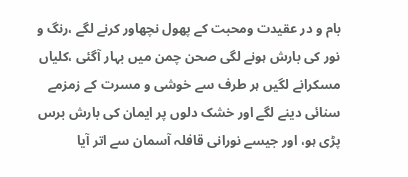بام و در عقیدت ومحبت کے پھول نچھاور کرنے لگے ،رنگ و نور کی بارش ہونے لگی صحن چمن میں بہار آگئی ،کلیاں مسکرانے لگیں ہر طرف سے خوشی و مسرت کے زمزمے سنائی دینے لگے اور خشک دلوں پر ایمان کی بارش برس پڑی ہو، اور جیسے نورانی قافلہ آسمان سے اتر آیا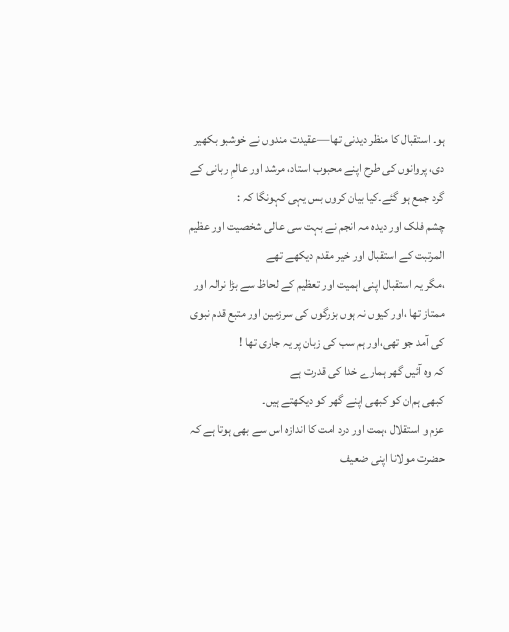ہو۔ استقبال کا منظر دیدنی تھا—عقیدت مندوں نے خوشبو بکھیر دی، پروانوں کی طرح اپنے محبوب استاد، مرشد اور عالمِ ربانی کے گرد جمع ہو گئے۔کیا بیان کروں بس یہی کہونگا کہ :
چشم فلک اور دیدہ مہ انجم نے بہت سی عالی شخصیت اور عظیم المرتبت کے استقبال اور خیر مقدم دیکھے تھے
،مگر یہ استقبال اپنی اہمیت اور تعظیم کے لحاظ سے بڑا نرالہ اور ممتاز تھا ،اور کیوں نہ ہوں بزرگوں کی سرزمین اور متبع قدم نبوی کی آمد جو تھی،اور ہم سب کی زبان پر یہ جاری تھا !
کہ وہ آئیں گھر ہمارے خدا کی قدرت ہے
کبھی ہم‌ان کو کبھی اپنے گھر کو دیکھتے ہیں۔
عزم و استقلال ،ہمت اور درد امت کا اندازہ اس سے بھی ہوتا ہے کہ حضرت مولانا اپنی ضعیف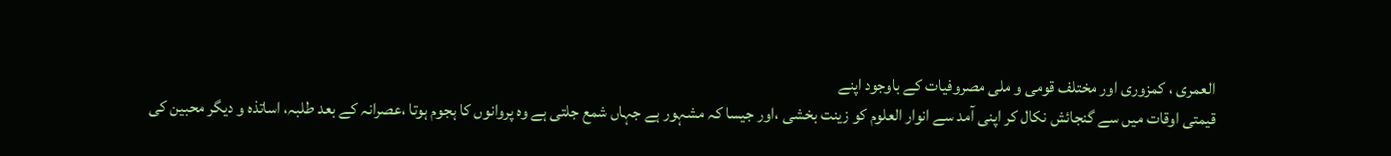العمری ، کمزوری اور مختلف قومی و ملی مصروفیات کے باوجود اپنے
قیمتی اوقات میں سے گنجائش نکال کر اپنی آمد سے انوار العلوم کو زینت بخشی ،اور جیسا کہ مشہور ہے جہاں شمع جلتی ہے وہ پروانوں کا ہجوم ہوتا ،عصرانہ کے بعد طلبہ، اساتذہ و دیگر محبین کی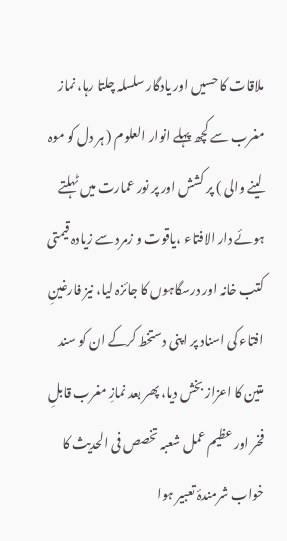ملاقات کا حسیں اور یادگار سلسلہ چلتا رہا، نماز مغرب سے کچھ پہلے انوار العلوم ( ہر دل کو موہ لینے والی ) پر کشش اور پر نور عمارت میں ٹہلتے ہوئے دار الافتاء ،یاقوت و زمرد سے زیادہ قیمتی کتب خانہ اور درسگاہوں کا جائزہ لیا، نیز فارغینِ افتاء کی اسناد پر اپنی دستخط کرکے ان کو سند متین کا اعزاز بخش دیا، پھر بعد نمازِ مغرب قابلِ فخر اور عظیم عمل شعبہ تخصص فی الحدیث کا خواب شرمندۂ تعبیر ہوا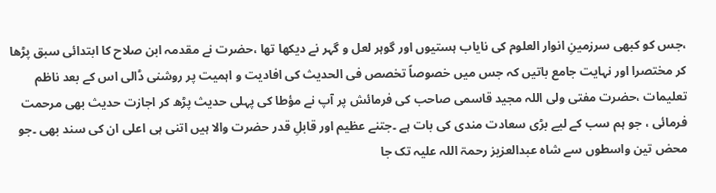،جس کو کبھی سرزمینِ انوار العلوم کی نایاب ہستیوں اور گوہر لعل و گہر نے دیکھا تھا ،حضرت نے مقدمہ ابن صلاح کا ابتدائی سبق پڑھا کر مختصرا اور نہایت جامع باتیں کہ جس میں خصوصاً تخصص فی الحدیث کی افادیت و اہمیت پر روشنی ڈالی اس کے بعد ناظم تعلیمات ،حضرت مفتی ولی اللہ مجید قاسمی صاحب کی فرمائش پر آپ نے مؤطا کی پہلی حدیث پڑھ کر اجازت حدیث بھی مرحمت فرمائی ، جو ہم سب کے لیے بڑی سعادت مندی کی بات ہے ۔جتنے عظیم اور قابلِ قدر حضرت والا ہیں اتنی ہی اعلی ان کی سند بھی ۔جو محض تین واسطوں سے شاہ عبدالعزیز رحمۃ اللہ علیہ تک جا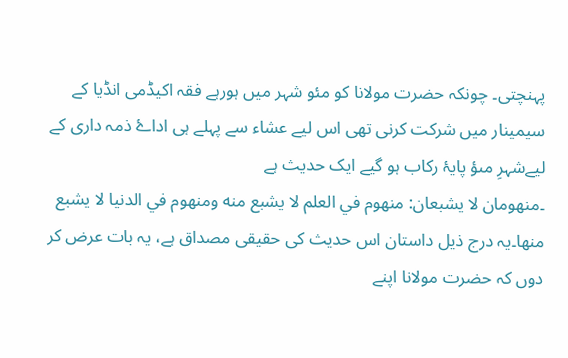پہنچتی۔ چونکہ حضرت مولانا کو مئو شہر میں ہورہے فقہ اکیڈمی انڈیا کے سیمینار میں شرکت کرنی تھی اس لیے عشاء سے پہلے ہی اداۓ ذمہ داری کے لیےشہرِ مںؤ پایۂ رکاب ہو گیے ایک حدیث ہے
۔منهومان لا يشبعان: منهوم في العلم لا يشبع منه ومنهوم في الدنيا لا يشبع منها۔یہ درج ذیل داستان اس حدیث کی حقیقی مصداق ہے، یہ بات عرض کر دوں کہ حضرت مولانا اپنے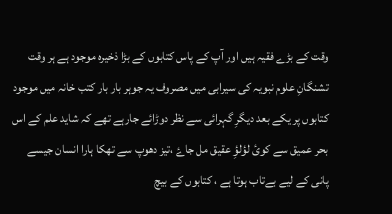وقت کے بڑے فقیہ ہیں اور آپ کے پاس کتابوں کے بڑا ذخیرہ موجود ہے ہر وقت تشنگانِ علوم نبویہ کی سیرابی میں مصروف یہ جوہر بار بار کتب خانہ میں موجود کتابوں پر یکے بعد دیگرِ گہرائی سے نظر دوڑائے جارہے تھے کہ شاید علم کے اس بحر عمیق سے کوئ لؤلؤِ عقیق مل جاۓ ،تیز دھوپ سے تھکا ہارا انسان جیسے پانی کے لیے بےتاب ہوتا ہے ، کتابوں کے بیچ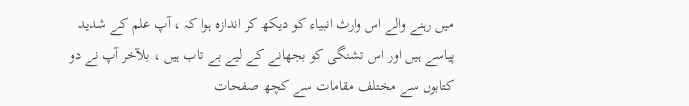میں رہنے والے اس وارث انبیاء کو دیکھ کر اندازہ ہوا کہ ، آپ علم کے شدید پیاسے ہیں اور اس تشنگی کو بجھانے کے لیے بے تاب ہیں ، بلآخر آپ نے دو کتابوں سے مختلف مقامات سے کچھ صفحات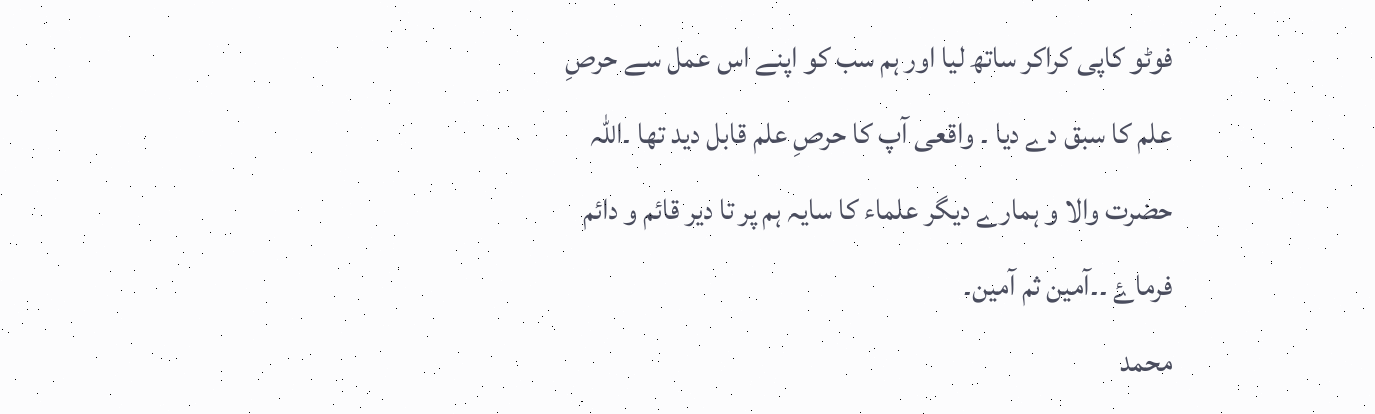فوٹو کاپی کراکر ساتھ لیا اور ہم سب کو اپنے اس عمل سے حرصِ علم کا سبق دے دیا ۔ واقعی آپ کا حرصِ علم قابل دید تھا ۔اللہ حضرت والا و ہمارے دیگر علماء کا سایہ ہم پر تا دیر قائم و دائم فرماۓ ۔۔آمین ثم آمین۔
محمد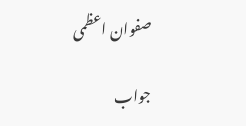صفوان اعظمی

جواب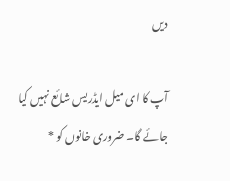دیں

آپ کا ای میل ایڈریس شائع نہیں کیا جائے گا۔ ضروری خانوں کو *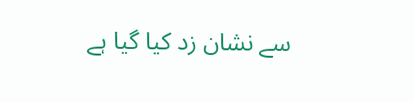سے نشان زد کیا گیا ہے